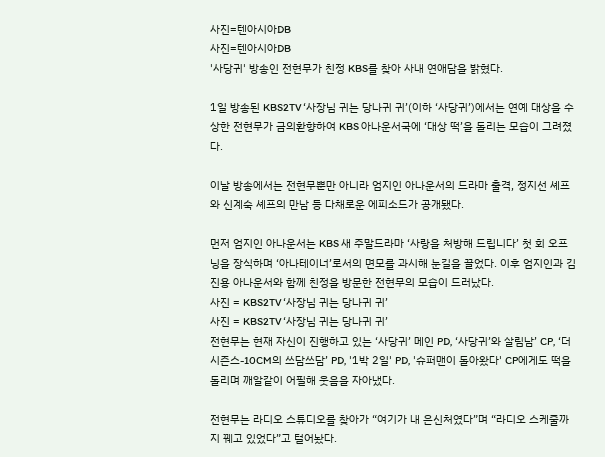사진=텐아시아DB
사진=텐아시아DB
'사당귀' 방송인 전현무가 친정 KBS를 찾아 사내 연애담을 밝혔다.

1일 방송된 KBS2TV ‘사장님 귀는 당나귀 귀’(이하 ‘사당귀’)에서는 연예 대상을 수상한 전현무가 금의환향하여 KBS 아나운서국에 ‘대상 떡’을 돌리는 모습이 그려졌다.

이날 방송에서는 전현무뿐만 아니라 엄지인 아나운서의 드라마 출격, 정지선 셰프와 신계숙 셰프의 만남 등 다채로운 에피소드가 공개됐다.

먼저 엄지인 아나운서는 KBS 새 주말드라마 ‘사랑을 처방해 드립니다’ 첫 회 오프닝을 장식하며 ‘아나테이너’로서의 면모를 과시해 눈길을 끌었다. 이후 엄지인과 김진용 아나운서와 함께 친정을 방문한 전현무의 모습이 드러났다.
사진 = KBS2TV ‘사장님 귀는 당나귀 귀’
사진 = KBS2TV ‘사장님 귀는 당나귀 귀’
전현무는 현재 자신이 진행하고 있는 ‘사당귀’ 메인 PD, ‘사당귀’와 살림남’ CP, ‘더 시즌스-10CM의 쓰담쓰담’ PD, '1박 2일' PD, '슈퍼맨이 돌아왔다' CP에게도 떡을 돌리며 깨알같이 어필해 웃음을 자아냈다.

전현무는 라디오 스튜디오를 찾아가 “여기가 내 은신처였다”며 “라디오 스케줄까지 꿰고 있었다”고 털어놨다.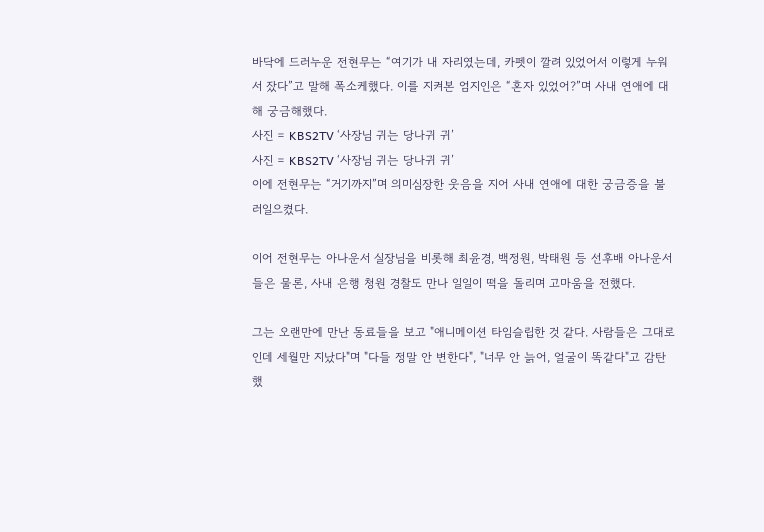바닥에 드러누운 전현무는 “여기가 내 자리였는데, 카펫이 깔려 있었어서 이렇게 누워서 잤다”고 말해 폭소케했다. 이를 지켜본 엄지인은 “혼자 있었어?”며 사내 연애에 대해 궁금해했다.
사진 = KBS2TV ‘사장님 귀는 당나귀 귀’
사진 = KBS2TV ‘사장님 귀는 당나귀 귀’
이에 전현무는 “거기까지”며 의미심장한 웃음을 지어 사내 연애에 대한 궁금증을 불러일으켰다.

이어 전현무는 아나운서 실장님을 비롯해 최윤경, 백정원, 박태원 등 선후배 아나운서들은 물론, 사내 은행 청원 경찰도 만나 일일이 떡을 돌리며 고마움을 전했다.

그는 오랜만에 만난 동료들을 보고 "애니메이션 타임슬립한 것 같다. 사람들은 그대로인데 세월만 지났다"며 "다들 정말 안 변한다", "너무 안 늙어, 얼굴이 똑같다"고 감탄했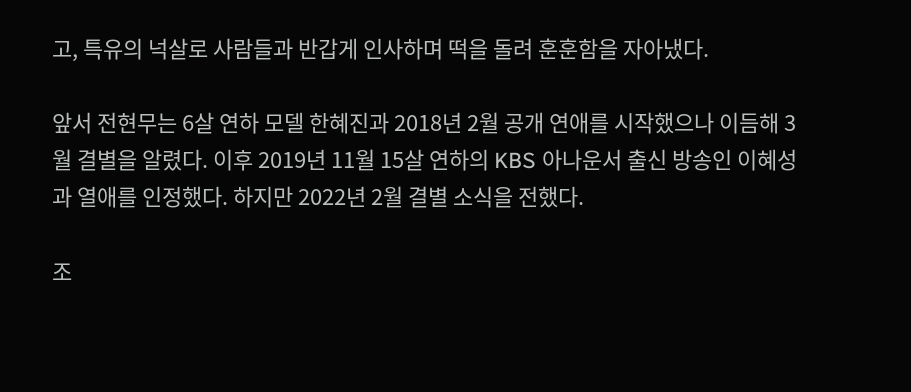고, 특유의 넉살로 사람들과 반갑게 인사하며 떡을 돌려 훈훈함을 자아냈다.

앞서 전현무는 6살 연하 모델 한혜진과 2018년 2월 공개 연애를 시작했으나 이듬해 3월 결별을 알렸다. 이후 2019년 11월 15살 연하의 KBS 아나운서 출신 방송인 이혜성과 열애를 인정했다. 하지만 2022년 2월 결별 소식을 전했다.

조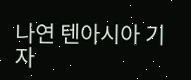나연 텐아시아 기자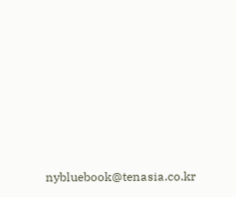nybluebook@tenasia.co.kr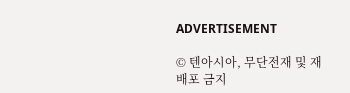ADVERTISEMENT

© 텐아시아, 무단전재 및 재배포 금지